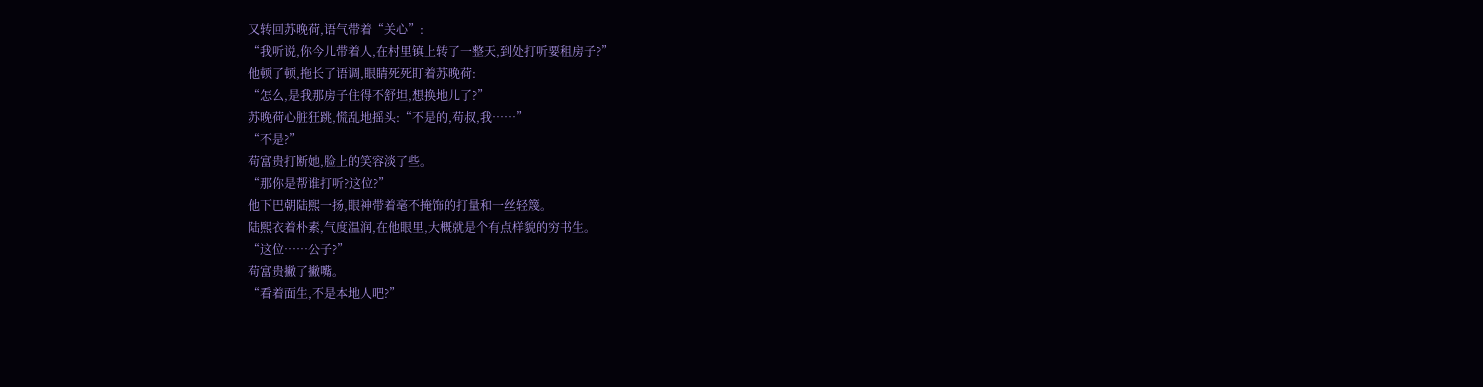又转回苏晚荷,语气带着“关心”:
“我听说,你今儿带着人,在村里镇上转了一整天,到处打听要租房子?”
他顿了顿,拖长了语调,眼睛死死盯着苏晚荷:
“怎么,是我那房子住得不舒坦,想换地儿了?”
苏晚荷心脏狂跳,慌乱地摇头:“不是的,苟叔,我……”
“不是?”
苟富贵打断她,脸上的笑容淡了些。
“那你是帮谁打听?这位?”
他下巴朝陆熙一扬,眼神带着毫不掩饰的打量和一丝轻篾。
陆熙衣着朴素,气度温润,在他眼里,大概就是个有点样貌的穷书生。
“这位……公子?”
苟富贵撇了撇嘴。
“看着面生,不是本地人吧?”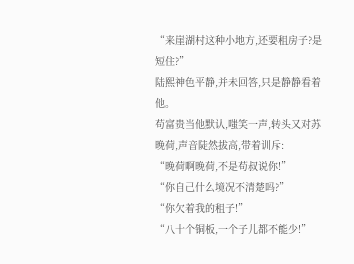“来崖湖村这种小地方,还要租房子?是短住?”
陆熙神色平静,并未回答,只是静静看着他。
苟富贵当他默认,嗤笑一声,转头又对苏晚荷,声音陡然拔高,带着训斥:
“晚荷啊晚荷,不是苟叔说你!”
“你自己什么境况不清楚吗?”
“你欠着我的租子!”
“八十个铜板,一个子儿都不能少!”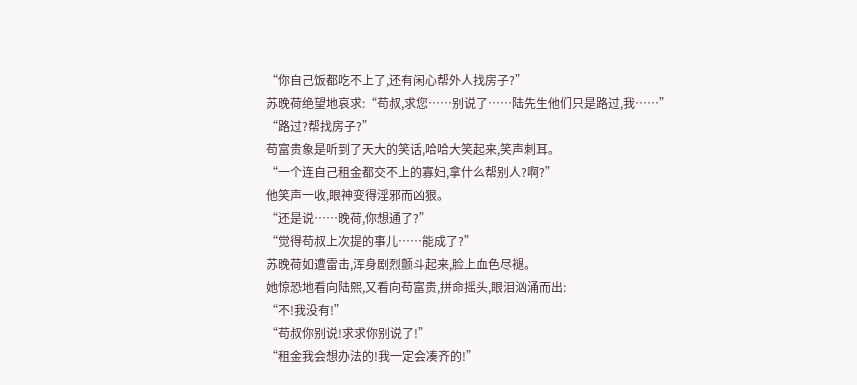“你自己饭都吃不上了,还有闲心帮外人找房子?”
苏晚荷绝望地哀求:“苟叔,求您……别说了……陆先生他们只是路过,我……”
“路过?帮找房子?”
苟富贵象是听到了天大的笑话,哈哈大笑起来,笑声刺耳。
“一个连自己租金都交不上的寡妇,拿什么帮别人?啊?”
他笑声一收,眼神变得淫邪而凶狠。
“还是说……晚荷,你想通了?”
“觉得苟叔上次提的事儿……能成了?”
苏晚荷如遭雷击,浑身剧烈颤斗起来,脸上血色尽褪。
她惊恐地看向陆熙,又看向苟富贵,拼命摇头,眼泪汹涌而出:
“不!我没有!”
“苟叔你别说!求求你别说了!”
“租金我会想办法的!我一定会凑齐的!”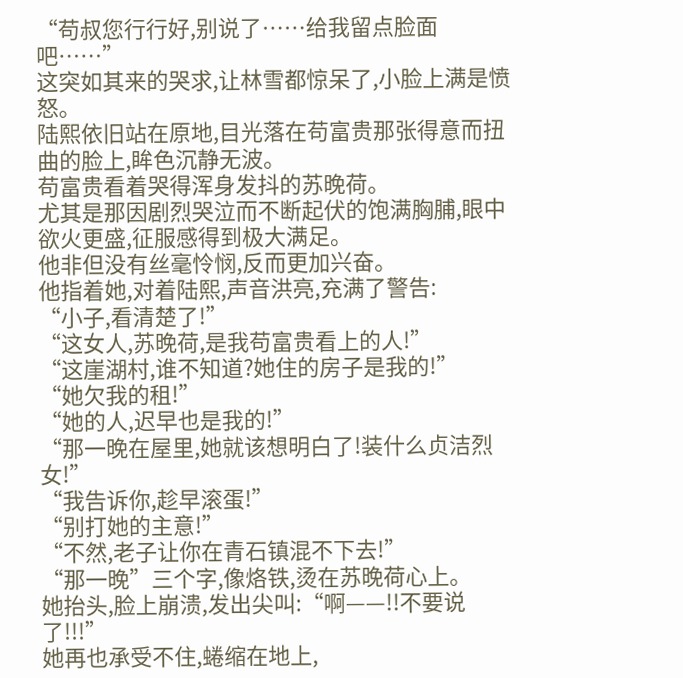“苟叔您行行好,别说了……给我留点脸面吧……”
这突如其来的哭求,让林雪都惊呆了,小脸上满是愤怒。
陆熙依旧站在原地,目光落在苟富贵那张得意而扭曲的脸上,眸色沉静无波。
苟富贵看着哭得浑身发抖的苏晚荷。
尤其是那因剧烈哭泣而不断起伏的饱满胸脯,眼中欲火更盛,征服感得到极大满足。
他非但没有丝毫怜悯,反而更加兴奋。
他指着她,对着陆熙,声音洪亮,充满了警告:
“小子,看清楚了!”
“这女人,苏晚荷,是我苟富贵看上的人!”
“这崖湖村,谁不知道?她住的房子是我的!”
“她欠我的租!”
“她的人,迟早也是我的!”
“那一晚在屋里,她就该想明白了!装什么贞洁烈女!”
“我告诉你,趁早滚蛋!”
“别打她的主意!”
“不然,老子让你在青石镇混不下去!”
“那一晚”三个字,像烙铁,烫在苏晚荷心上。
她抬头,脸上崩溃,发出尖叫:“啊——!!不要说了!!!”
她再也承受不住,蜷缩在地上,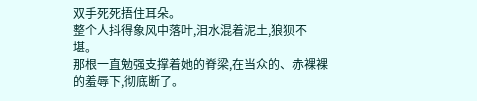双手死死捂住耳朵。
整个人抖得象风中落叶,泪水混着泥土,狼狈不堪。
那根一直勉强支撑着她的脊梁,在当众的、赤裸裸的羞辱下,彻底断了。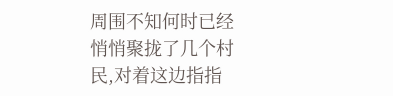周围不知何时已经悄悄聚拢了几个村民,对着这边指指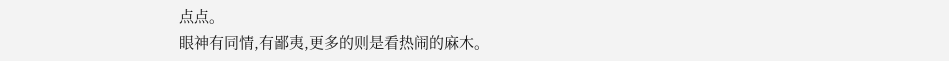点点。
眼神有同情,有鄙夷,更多的则是看热闹的麻木。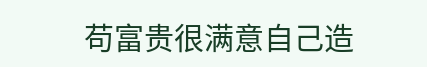苟富贵很满意自己造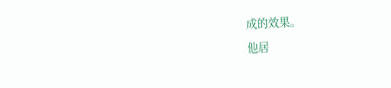成的效果。
他居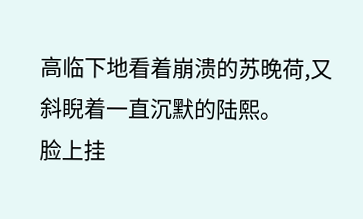高临下地看着崩溃的苏晚荷,又斜睨着一直沉默的陆熙。
脸上挂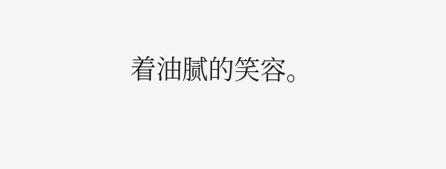着油腻的笑容。